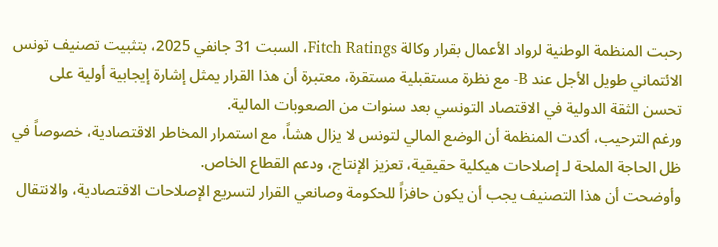رحبت المنظمة الوطنية لرواد الأعمال بقرار وكالة Fitch Ratings، السبت 31 جانفي 2025، بتثبيت تصنيف تونس الائتماني طويل الأجل عند B‑ مع نظرة مستقبلية مستقرة، معتبرة أن هذا القرار يمثل إشارة إيجابية أولية على تحسن الثقة الدولية في الاقتصاد التونسي بعد سنوات من الصعوبات المالية.
ورغم الترحيب، أكدت المنظمة أن الوضع المالي لتونس لا يزال هشاً، مع استمرار المخاطر الاقتصادية، خصوصاً في ظل الحاجة الملحة لـ إصلاحات هيكلية حقيقية، تعزيز الإنتاج، ودعم القطاع الخاص.
وأوضحت أن هذا التصنيف يجب أن يكون حافزاً للحكومة وصانعي القرار لتسريع الإصلاحات الاقتصادية، والانتقال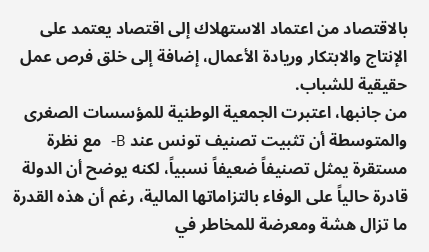بالاقتصاد من اعتماد الاستهلاك إلى اقتصاد يعتمد على الإنتاج والابتكار وريادة الأعمال، إضافة إلى خلق فرص عمل حقيقية للشباب.
من جانبها، اعتبرت الجمعية الوطنية للمؤسسات الصغرى والمتوسطة أن تثبيت تصنيف تونس عند B‑ مع نظرة مستقرة يمثل تصنيفاً ضعيفاً نسبياً، لكنه يوضح أن الدولة قادرة حالياً على الوفاء بالتزاماتها المالية، رغم أن هذه القدرة ما تزال هشة ومعرضة للمخاطر في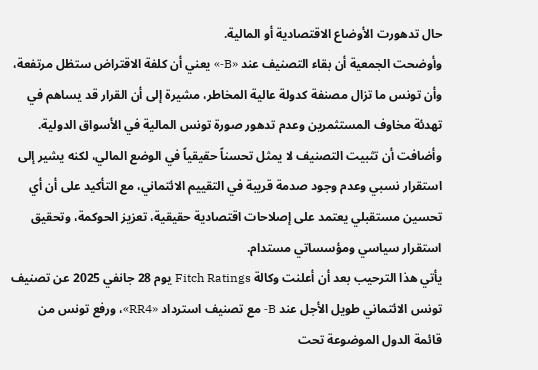حال تدهورت الأوضاع الاقتصادية أو المالية.
وأوضحت الجمعية أن بقاء التصنيف عند «B‑» يعني أن كلفة الاقتراض ستظل مرتفعة، وأن تونس ما تزال مصنفة كدولة عالية المخاطر، مشيرة إلى أن القرار قد يساهم في تهدئة مخاوف المستثمرين وعدم تدهور صورة تونس المالية في الأسواق الدولية.
وأضافت أن تثبيت التصنيف لا يمثل تحسناً حقيقياً في الوضع المالي، لكنه يشير إلى استقرار نسبي وعدم وجود صدمة قريبة في التقييم الائتماني، مع التأكيد على أن أي تحسين مستقبلي يعتمد على إصلاحات اقتصادية حقيقية، تعزيز الحوكمة، وتحقيق استقرار سياسي ومؤسساتي مستدام.
يأتي هذا الترحيب بعد أن أعلنت وكالة Fitch Ratings يوم 28 جانفي 2025 عن تصنيف تونس الائتماني طويل الأجل عند B‑ مع تصنيف استرداد «RR4»، ورفع تونس من قائمة الدول الموضوعة تحت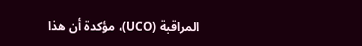المراقبة (UCO)، مؤكدة أن هذا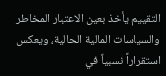التقييم يأخذ بعين الاعتبار المخاطر والسياسات المالية الحالية، ويعكس استقراراً نسبياً في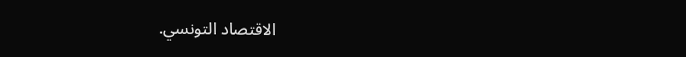الاقتصاد التونسي.